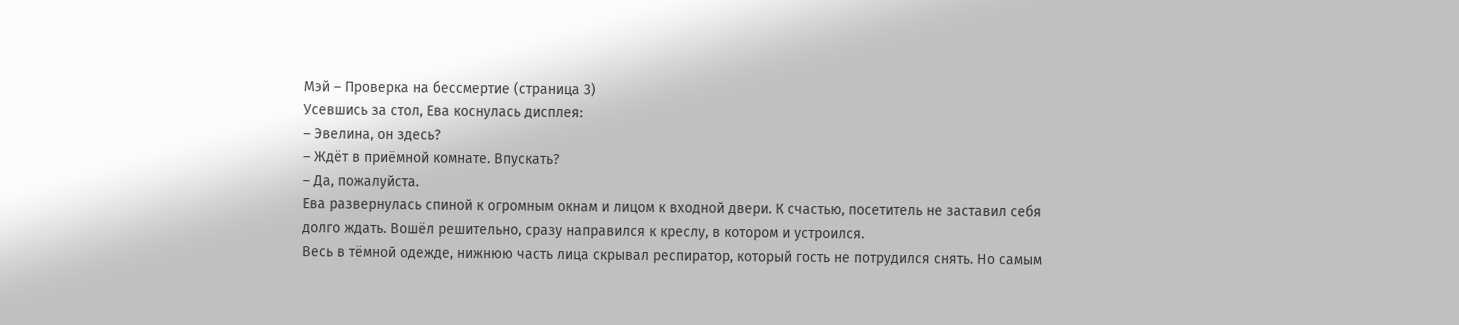Мэй – Проверка на бессмертие (страница 3)
Усевшись за стол, Ева коснулась дисплея:
– Эвелина, он здесь?
– Ждёт в приёмной комнате. Впускать?
– Да, пожалуйста.
Ева развернулась спиной к огромным окнам и лицом к входной двери. К счастью, посетитель не заставил себя долго ждать. Вошёл решительно, сразу направился к креслу, в котором и устроился.
Весь в тёмной одежде, нижнюю часть лица скрывал респиратор, который гость не потрудился снять. Но самым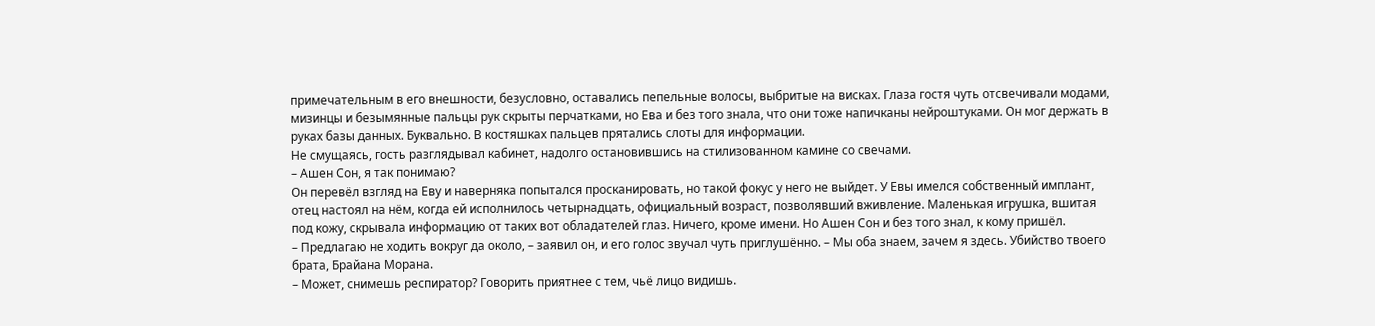примечательным в его внешности, безусловно, оставались пепельные волосы, выбритые на висках. Глаза гостя чуть отсвечивали модами, мизинцы и безымянные пальцы рук скрыты перчатками, но Ева и без того знала, что они тоже напичканы нейроштуками. Он мог держать в руках базы данных. Буквально. В костяшках пальцев прятались слоты для информации.
Не смущаясь, гость разглядывал кабинет, надолго остановившись на стилизованном камине со свечами.
– Ашен Сон, я так понимаю?
Он перевёл взгляд на Еву и наверняка попытался просканировать, но такой фокус у него не выйдет. У Евы имелся собственный имплант, отец настоял на нём, когда ей исполнилось четырнадцать, официальный возраст, позволявший вживление. Маленькая игрушка, вшитая под кожу, скрывала информацию от таких вот обладателей глаз. Ничего, кроме имени. Но Ашен Сон и без того знал, к кому пришёл.
– Предлагаю не ходить вокруг да около, – заявил он, и его голос звучал чуть приглушённо. – Мы оба знаем, зачем я здесь. Убийство твоего брата, Брайана Морана.
– Может, снимешь респиратор? Говорить приятнее с тем, чьё лицо видишь.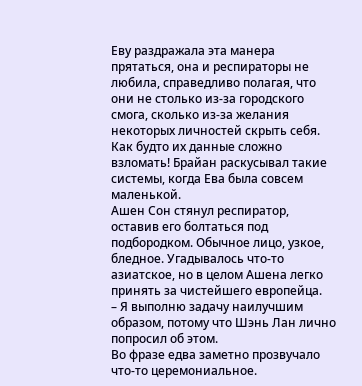Еву раздражала эта манера прятаться, она и респираторы не любила, справедливо полагая, что они не столько из-за городского смога, сколько из-за желания некоторых личностей скрыть себя. Как будто их данные сложно взломать! Брайан раскусывал такие системы, когда Ева была совсем маленькой.
Ашен Сон стянул респиратор, оставив его болтаться под подбородком. Обычное лицо, узкое, бледное. Угадывалось что-то азиатское, но в целом Ашена легко принять за чистейшего европейца.
– Я выполню задачу наилучшим образом, потому что Шэнь Лан лично попросил об этом.
Во фразе едва заметно прозвучало что-то церемониальное.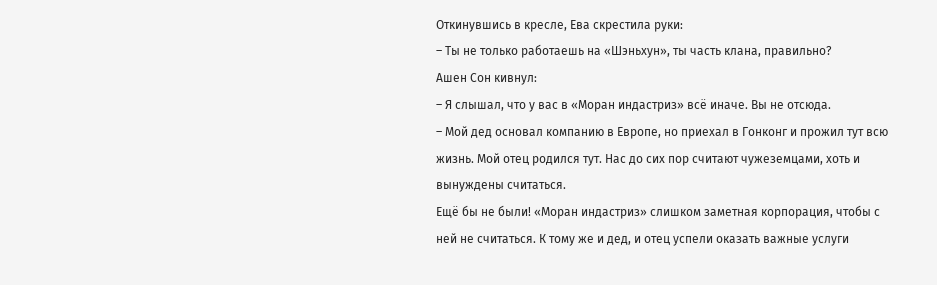Откинувшись в кресле, Ева скрестила руки:
– Ты не только работаешь на «Шэньхун», ты часть клана, правильно?
Ашен Сон кивнул:
– Я слышал, что у вас в «Моран индастриз» всё иначе. Вы не отсюда.
– Мой дед основал компанию в Европе, но приехал в Гонконг и прожил тут всю жизнь. Мой отец родился тут. Нас до сих пор считают чужеземцами, хоть и вынуждены считаться.
Ещё бы не были! «Моран индастриз» слишком заметная корпорация, чтобы с ней не считаться. К тому же и дед, и отец успели оказать важные услуги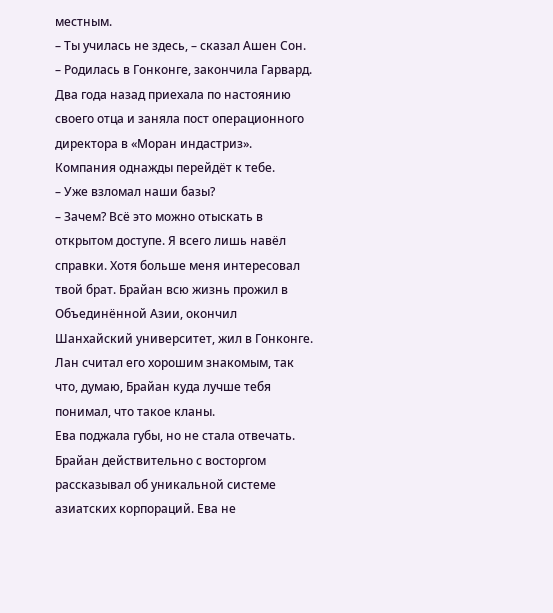местным.
– Ты училась не здесь, – сказал Ашен Сон. – Родилась в Гонконге, закончила Гарвард. Два года назад приехала по настоянию своего отца и заняла пост операционного директора в «Моран индастриз». Компания однажды перейдёт к тебе.
– Уже взломал наши базы?
– Зачем? Всё это можно отыскать в открытом доступе. Я всего лишь навёл справки. Хотя больше меня интересовал твой брат. Брайан всю жизнь прожил в Объединённой Азии, окончил Шанхайский университет, жил в Гонконге. Лан считал его хорошим знакомым, так что, думаю, Брайан куда лучше тебя понимал, что такое кланы.
Ева поджала губы, но не стала отвечать. Брайан действительно с восторгом рассказывал об уникальной системе азиатских корпораций. Ева не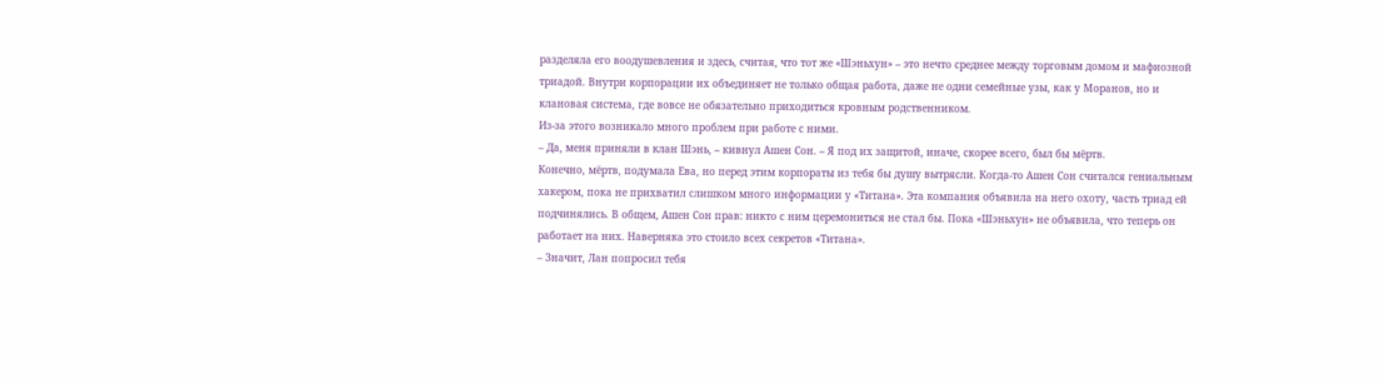разделяла его воодушевления и здесь, считая, что тот же «Шэньхун» – это нечто среднее между торговым домом и мафиозной триадой. Внутри корпорации их объединяет не только общая работа, даже не одни семейные узы, как у Моранов, но и клановая система, где вовсе не обязательно приходиться кровным родственником.
Из-за этого возникало много проблем при работе с ними.
– Да, меня приняли в клан Шэнь, – кивнул Ашен Сон. – Я под их защитой, иначе, скорее всего, был бы мёртв.
Конечно, мёртв, подумала Ева, но перед этим корпораты из тебя бы душу вытрясли. Когда-то Ашен Сон считался гениальным хакером, пока не прихватил слишком много информации у «Титана». Эта компания объявила на него охоту, часть триад ей подчинялись. В общем, Ашен Сон прав: никто с ним церемониться не стал бы. Пока «Шэньхун» не объявила, что теперь он работает на них. Наверняка это стоило всех секретов «Титана».
– Значит, Лан попросил тебя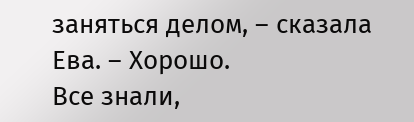заняться делом, – сказала Ева. – Хорошо.
Все знали,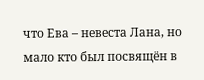что Ева – невеста Лана, но мало кто был посвящён в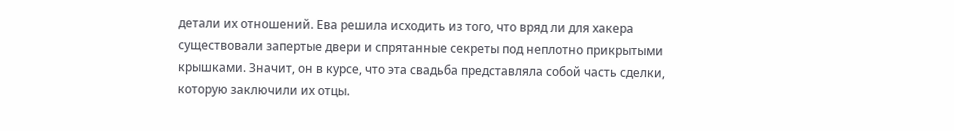детали их отношений. Ева решила исходить из того, что вряд ли для хакера существовали запертые двери и спрятанные секреты под неплотно прикрытыми крышками. Значит, он в курсе, что эта свадьба представляла собой часть сделки, которую заключили их отцы.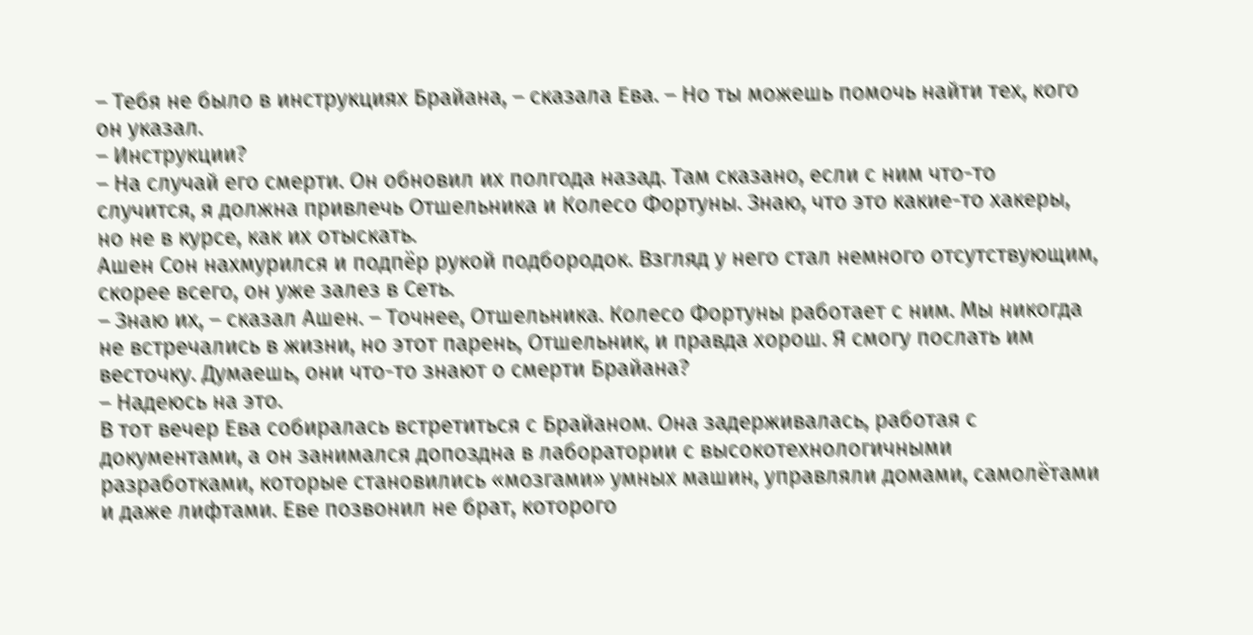– Тебя не было в инструкциях Брайана, – сказала Ева. – Но ты можешь помочь найти тех, кого он указал.
– Инструкции?
– На случай его смерти. Он обновил их полгода назад. Там сказано, если с ним что-то случится, я должна привлечь Отшельника и Колесо Фортуны. Знаю, что это какие-то хакеры, но не в курсе, как их отыскать.
Ашен Сон нахмурился и подпёр рукой подбородок. Взгляд у него стал немного отсутствующим, скорее всего, он уже залез в Сеть.
– Знаю их, – сказал Ашен. – Точнее, Отшельника. Колесо Фортуны работает с ним. Мы никогда не встречались в жизни, но этот парень, Отшельник, и правда хорош. Я смогу послать им весточку. Думаешь, они что-то знают о смерти Брайана?
– Надеюсь на это.
В тот вечер Ева собиралась встретиться с Брайаном. Она задерживалась, работая с документами, а он занимался допоздна в лаборатории с высокотехнологичными разработками, которые становились «мозгами» умных машин, управляли домами, самолётами и даже лифтами. Еве позвонил не брат, которого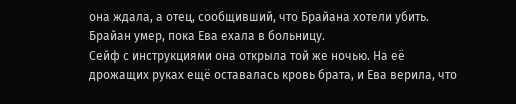она ждала, а отец, сообщивший, что Брайана хотели убить.
Брайан умер, пока Ева ехала в больницу.
Сейф с инструкциями она открыла той же ночью. На её дрожащих руках ещё оставалась кровь брата, и Ева верила, что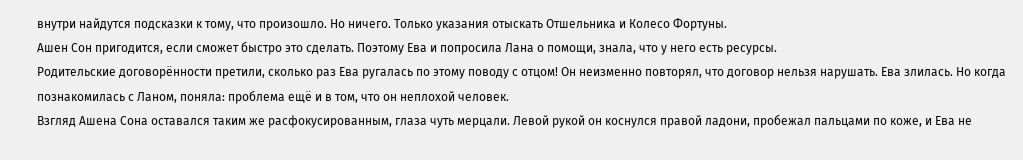внутри найдутся подсказки к тому, что произошло. Но ничего. Только указания отыскать Отшельника и Колесо Фортуны.
Ашен Сон пригодится, если сможет быстро это сделать. Поэтому Ева и попросила Лана о помощи, знала, что у него есть ресурсы.
Родительские договорённости претили, сколько раз Ева ругалась по этому поводу с отцом! Он неизменно повторял, что договор нельзя нарушать. Ева злилась. Но когда познакомилась с Ланом, поняла: проблема ещё и в том, что он неплохой человек.
Взгляд Ашена Сона оставался таким же расфокусированным, глаза чуть мерцали. Левой рукой он коснулся правой ладони, пробежал пальцами по коже, и Ева не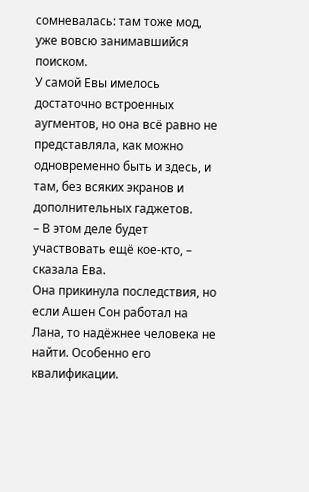сомневалась: там тоже мод, уже вовсю занимавшийся поиском.
У самой Евы имелось достаточно встроенных аугментов, но она всё равно не представляла, как можно одновременно быть и здесь, и там, без всяких экранов и дополнительных гаджетов.
– В этом деле будет участвовать ещё кое-кто, – сказала Ева.
Она прикинула последствия, но если Ашен Сон работал на Лана, то надёжнее человека не найти. Особенно его квалификации.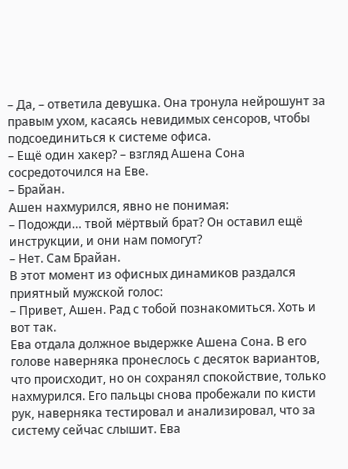– Да, – ответила девушка. Она тронула нейрошунт за правым ухом, касаясь невидимых сенсоров, чтобы подсоединиться к системе офиса.
– Ещё один хакер? – взгляд Ашена Сона сосредоточился на Еве.
– Брайан.
Ашен нахмурился, явно не понимая:
– Подожди… твой мёртвый брат? Он оставил ещё инструкции, и они нам помогут?
– Нет. Сам Брайан.
В этот момент из офисных динамиков раздался приятный мужской голос:
– Привет, Ашен. Рад с тобой познакомиться. Хоть и вот так.
Ева отдала должное выдержке Ашена Сона. В его голове наверняка пронеслось с десяток вариантов, что происходит, но он сохранял спокойствие, только нахмурился. Его пальцы снова пробежали по кисти рук, наверняка тестировал и анализировал, что за систему сейчас слышит. Ева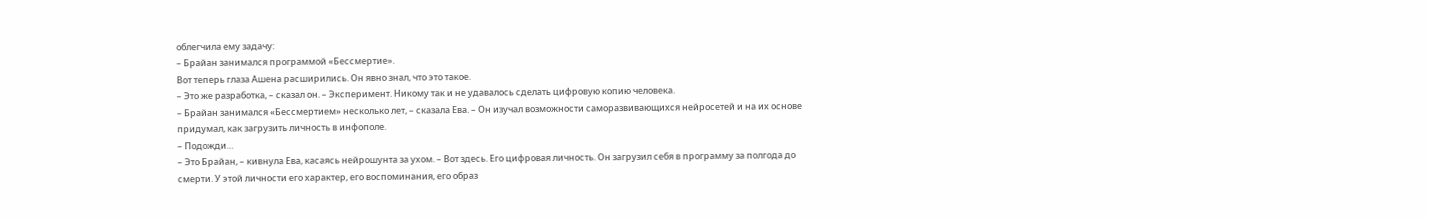облегчила ему задачу:
– Брайан занимался программой «Бессмертие».
Вот теперь глаза Ашена расширились. Он явно знал, что это такое.
– Это же разработка, – сказал он. – Эксперимент. Никому так и не удавалось сделать цифровую копию человека.
– Брайан занимался «Бессмертием» несколько лет, – сказала Ева. – Он изучал возможности саморазвивающихся нейросетей и на их основе придумал, как загрузить личность в инфополе.
– Подожди…
– Это Брайан, – кивнула Ева, касаясь нейрошунта за ухом. – Вот здесь. Его цифровая личность. Он загрузил себя в программу за полгода до смерти. У этой личности его характер, его воспоминания, его образ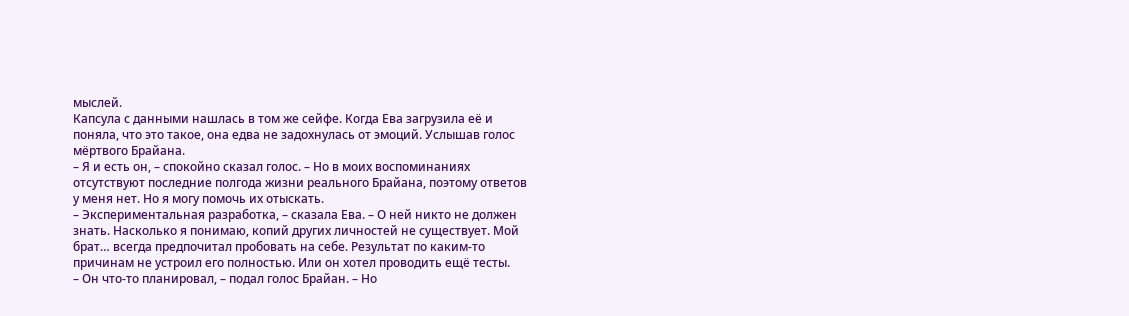мыслей.
Капсула с данными нашлась в том же сейфе. Когда Ева загрузила её и поняла, что это такое, она едва не задохнулась от эмоций. Услышав голос мёртвого Брайана.
– Я и есть он, – спокойно сказал голос. – Но в моих воспоминаниях отсутствуют последние полгода жизни реального Брайана, поэтому ответов у меня нет. Но я могу помочь их отыскать.
– Экспериментальная разработка, – сказала Ева. – О ней никто не должен знать. Насколько я понимаю, копий других личностей не существует. Мой брат… всегда предпочитал пробовать на себе. Результат по каким-то причинам не устроил его полностью. Или он хотел проводить ещё тесты.
– Он что-то планировал, – подал голос Брайан. – Но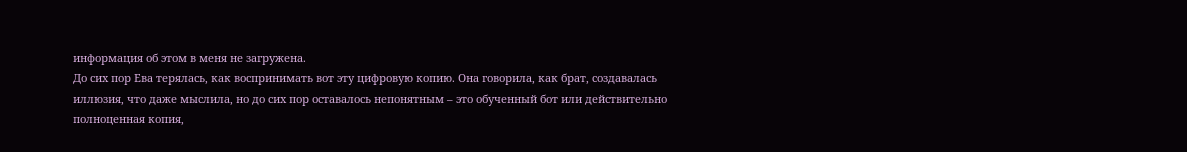информация об этом в меня не загружена.
До сих пор Ева терялась, как воспринимать вот эту цифровую копию. Она говорила, как брат, создавалась иллюзия, что даже мыслила, но до сих пор оставалось непонятным – это обученный бот или действительно полноценная копия,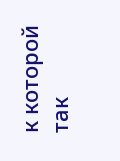к которой так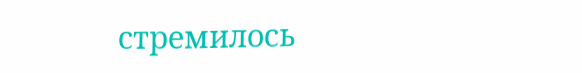стремилось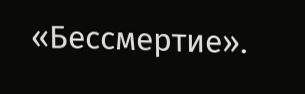«Бессмертие».